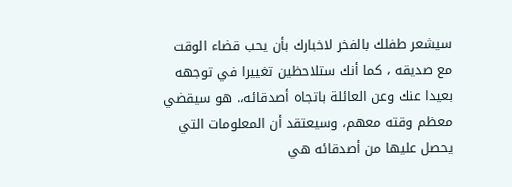سيشعر طفلك بالفخر لاخبارك بأن يحب قضاء الوقت مع صديقه ، كما أنك ستلاحظين تغييرا في توجهه بعيدا عنك وعن العائلة باتجاه أصدقائه،. هو سيقضي معظم وقته معهم، وسيعتقد أن المعلومات التي يحصل عليها من أصدقائه هي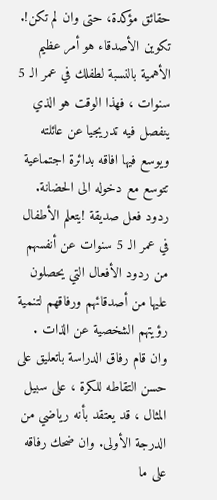حقائق مؤكدة، حتى وان لم تكن!.
تكوين الأصدقاء هو أمر عظيم الأهمية بالنسبة لطفلك في عمر الـ 5 سنوات ، فهذا الوقت هو الذي ينفصل فيه تدريجيا عن عائلته ويوسع فيها افاقه بدائرة اجتماعية تتوسع مع دخوله الى الحضانة.
ردود فعل صديقة !يتعلم الأطفال في عمر الـ 5 سنوات عن أنفسهم من ردود الأفعال التي يحصلون عليها من أصدقائهم ورفاقهم لتنمية رؤيتهم الشخصية عن الذات . وان قام رفاق الدراسة باتعليق على حسن التقاطه للكرة ، على سبيل المثال ، قد يعتقد بأنه رياضي من الدرجة الأولى. وان ضحك رفاقه على ما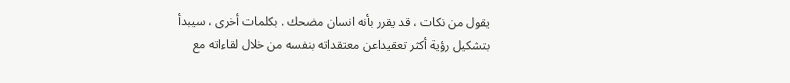يقول من نكات ، قد يقرر بأنه انسان مضحك . بكلمات أخرى ، سيبدأ بتشكيل رؤية أكثر تعقيداعن معتقداته بنفسه من خلال لقاءاته مع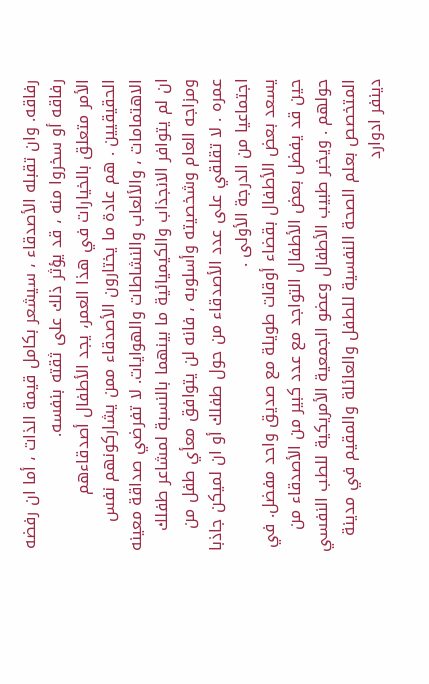رفاقه. وان تقبله الأصدقاء ، سيشعر بكامل قيمة الذات ، أما ان رفضه رفاقه أو سخروا منه ، قد يؤثر ذلك على ثقته بنفسه.
الأمر متعلق بالخيارات في هذا العمر، يجد الأطفال أصدقاءهم الحقيقيين . هم عادة ما يختارون الأصدقاء ممن يشاركونهم نفس الاهتمامات ، والألعاب والنشاطات والهوايات. لا تفرضي صداقة معينه ان لم يتوافر الانجذاب والكيميائية ما بينهما بالنسبة لمشاعر طفلك ومزاجه العام وشخصيته وأسلوبه ، فانه لن يتوافق معأي طفل من عمره . لا تقلقي على عدد الأصدقاء من حول طفلك أو ان لميكن جاذبا اجتماعيا من الدرجة الأولى .
يسعد بعض الأطفال بقضاء أوقات طويلة مع صديق واحد مفضل. في حين قد يفضل بعض الأطفال التواجد مع عدد كبير من الأصدقاء من حولهم . ويخبر طبيب الأطفال وعضو الجمعية الأمريكية للطب النفسي المتخصص بعلم الصحة النفسية للطفل والعائلة والمقيم في مدينة دينفر ادوارد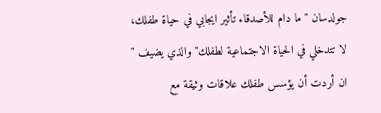جولدسان "ما دام للأصدقاء تأثير ايجابي في حياة طفلك، لا تتدخلي في الحياة الاجتماعية لطفلك" والذي يضيف " ان أردت أن يؤسس طفلك علاقات وثيقة مع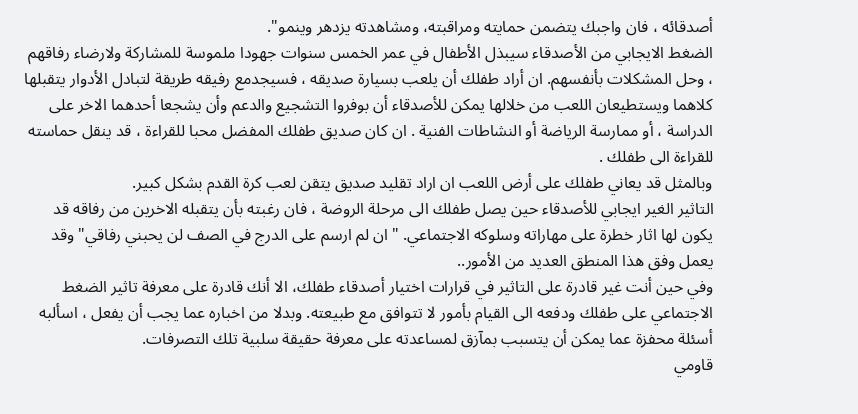أصدقائه ، فان واجبك يتضمن حمايته ومراقبته، ومشاهدته يزدهر وينمو".
الضغط الايجابي من الأصدقاء سيبذل الأطفال في عمر الخمس سنوات جهودا ملموسة للمشاركة ولارضاء رفاقهم ، وحل المشكلات بأنفسهم. ان أراد طفلك أن يلعب بسيارة صديقه ، فسيجدمع رفيقه طريقة لتبادل الأدوار يتقبلها كلاهما ويستطيعان اللعب من خلالها يمكن للأصدقاء أن بوفروا التشجيع والدعم وأن يشجعا أحدهما الاخر على الدراسة ، أو ممارسة الرياضة أو النشاطات الفنية . ان كان صديق طفلك المفضل محبا للقراءة ، قد ينقل حماسته للقراءة الى طفلك .
وبالمثل قد يعاني طفلك على أرض اللعب ان اراد تقليد صديق يتقن لعب كرة القدم بشكل كبير.
التاثير الغير ايجابي للأصدقاء حين يصل طفلك الى مرحلة الروضة ، فان رغبته بأن يتقبله الاخرين من رفاقه قد يكون لها اثار خطرة على مهاراته وسلوكه الاجتماعي. " ان لم ارسم على الدرج في الصف لن يحبني رفاقي" وقد يعمل وفق هذا المنطق العديد من الأمور..
وفي حين أنت غير قادرة على التاثير في قرارات اختيار أصدقاء طفلك، الا أنك قادرة على معرفة تاثير الضغط الاجتماعي على طفلك ودفعه الى القيام بأمور لا تتوافق مع طبيعته. وبدلا من اخباره عما يجب أن يفعل ، اسألبه أسئلة محفزة عما يمكن أن يتسبب بمآزق لمساعدته على معرفة حقيقة سلبية تلك التصرفات.
قاومي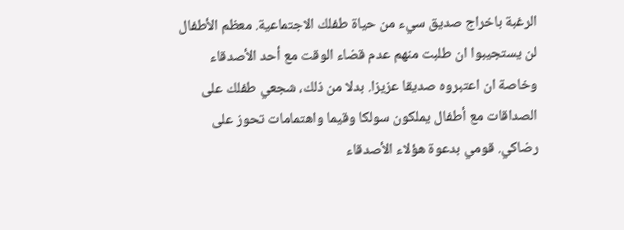الرغبة باخراج صديق سيء من حياة طفلك الاجتماعية. معظم الأطفال لن يستجيبوا ان طلبت منهم عدم قضاء الوقت مع أحد الأصدقاء وخاصة ان اعتبروه صديقا عزيزا. بدلا من ذلك، شجعي طفلك على الصداقات مع أطفال يملكون سولكا وقيما واهتمامات تحوز على رضاكي. قومي بدعوة هؤلاء الأصدقاء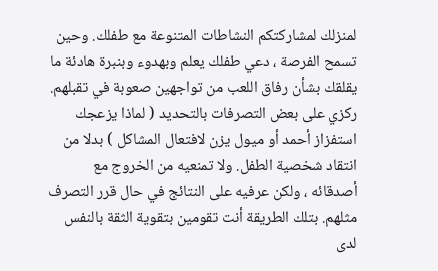لمنزلك لمشاركتكم النشاطات المتنوعة مع طفلك. وحين تسمح الفرصة ، دعي طفلك يعلم وبهدوء وبنبرة هادئة ما يقلقك بشأن رفاق اللعب من تواجهين صعوبة في تقبلهم.
ركزي على بعض التصرفات بالتحديد ( لماذا يزعجك استفزاز أحمد أو ميول يزن لافتعال المشاكل ) بدلا من انتقاد شخصية الطفل. ولا تمنعيه من الخروج مع أصدقائه ، ولكن عرفيه على النتائج في حال قرر التصرف مثلهم. بتلك الطريقة أنت تقومين بتقوية الثقة بالنفس لدى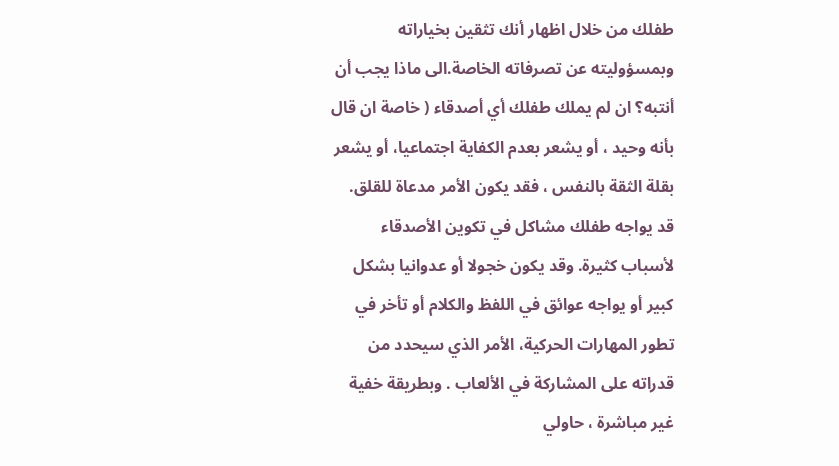طفلك من خلال اظهار أنك تثقين بخياراته وبمسؤوليته عن تصرفاته الخاصة.الى ماذا يجب أن أنتبه؟ ان لم يملك طفلك أي أصدقاء ( خاصة ان قال بأنه وحيد ، أو يشعر بعدم الكفاية اجتماعيا، أو يشعر بقلة الثقة بالنفس ، فقد يكون الأمر مدعاة للقلق.
قد يواجه طفلك مشاكل في تكوين الأصدقاء لأسباب كثيرة. وقد يكون خجولا أو عدوانيا بشكل كبير أو يواجه عوائق في اللفظ والكلام أو تأخر في تطور المهارات الحركية، الأمر الذي سيحدد من قدراته على المشاركة في الألعاب . وبطريقة خفية غير مباشرة ، حاولي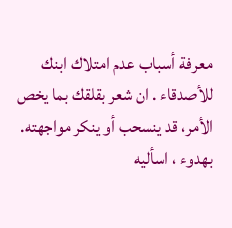معرفة أسباب عدم امتلاك ابنك للأصدقاء . ان شعر بقلقك بما يخص الأمر، قد ينسحب أو ينكر مواجهته. بهدوء ، اسأليه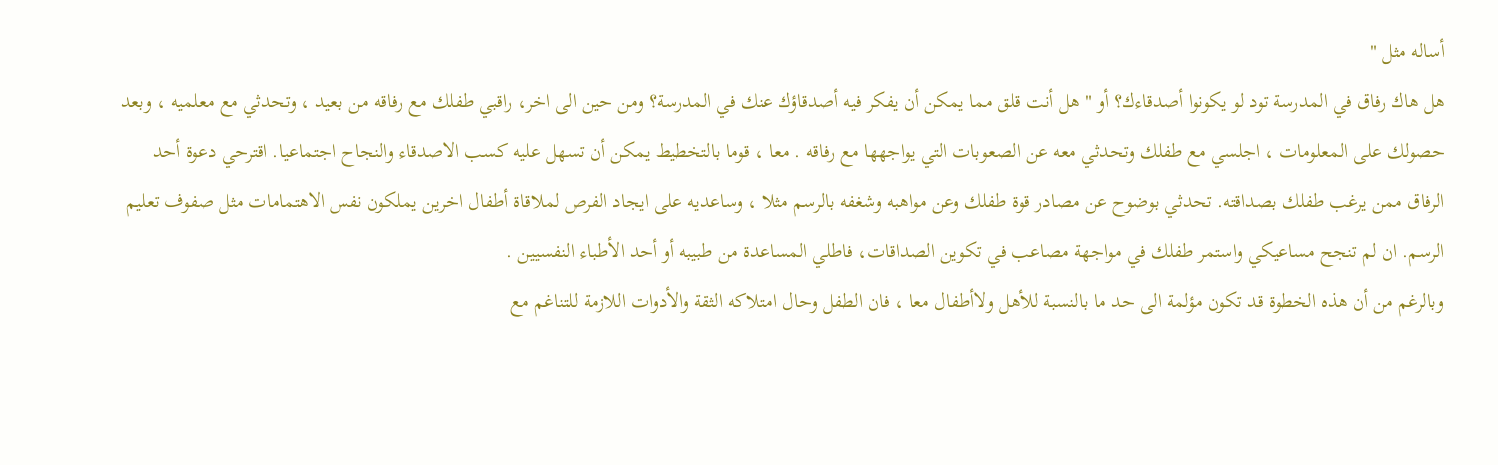أساله مثل "
هل هاك رفاق في المدرسة تود لو يكونوا أصدقاءك؟ أو " هل أنت قلق مما يمكن أن يفكر فيه أصدقاؤك عنك في المدرسة؟ ومن حين الى اخر، راقبي طفلك مع رفاقه من بعيد ، وتحدثي مع معلميه ، وبعد حصولك على المعلومات ، اجلسي مع طفلك وتحدثي معه عن الصعوبات التي يواجهها مع رفاقه . معا ، قوما بالتخطيط يمكن أن تسهل عليه كسب الاصدقاء والنجاح اجتماعيا. اقترحي دعوة أحد الرفاق ممن يرغب طفلك بصداقته. تحدثي بوضوح عن مصادر قوة طفلك وعن مواهبه وشغفه بالرسم مثلا ، وساعديه على ايجاد الفرص لملاقاة أطفال اخرين يملكون نفس الاهتمامات مثل صفوف تعليم الرسم. ان لم تنجح مساعيكي واستمر طفلك في مواجهة مصاعب في تكوين الصداقات، فاطلي المساعدة من طبيبه أو أحد الأطباء النفسيين .
وبالرغم من أن هذه الخطوة قد تكون مؤلمة الى حد ما بالنسبة للأهل ولاأطفال معا ، فان الطفل وحال امتلاكه الثقة والأدوات اللازمة للتناغم مع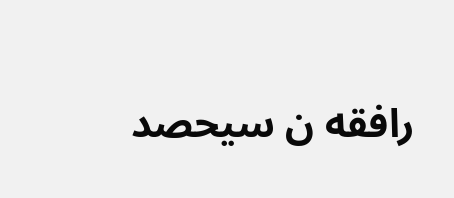رافقه ن سيحصد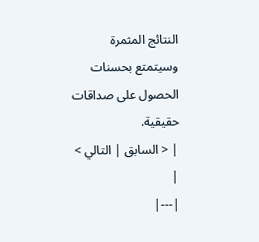النتائج المثمرة وسيتمتع بحسنات الحصول على صداقات حقيقية.
| < السابق | التالي > |
|---|